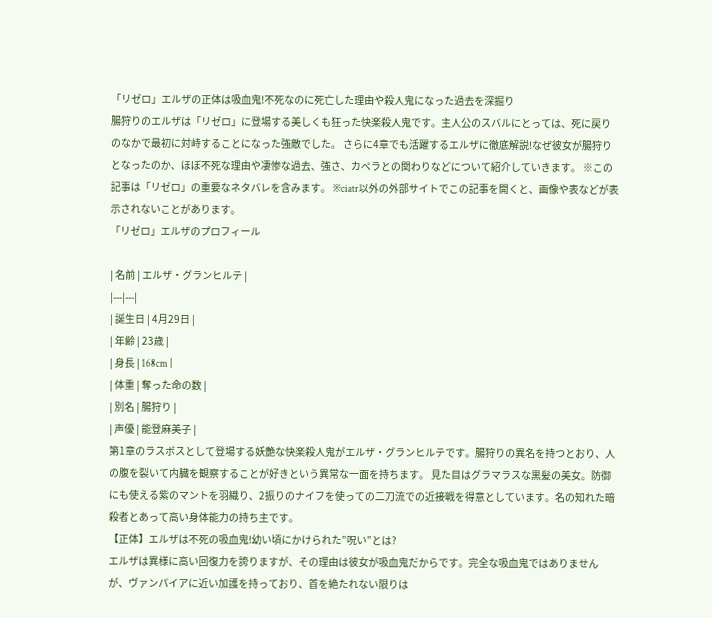「リゼロ」エルザの正体は吸血鬼!不死なのに死亡した理由や殺人鬼になった過去を深掘り
腸狩りのエルザは「リゼロ」に登場する美しくも狂った快楽殺人鬼です。主人公のスバルにとっては、死に戻りのなかで最初に対峙することになった強敵でした。 さらに4章でも活躍するエルザに徹底解説!なぜ彼女が腸狩りとなったのか、ほぼ不死な理由や凄惨な過去、強さ、カペラとの関わりなどについて紹介していきます。 ※この記事は「リゼロ」の重要なネタバレを含みます。 ※ciatr以外の外部サイトでこの記事を開くと、画像や表などが表示されないことがあります。
「リゼロ」エルザのプロフィール

| 名前 | エルザ・グランヒルテ |
|---|---|
| 誕生日 | 4月29日 |
| 年齢 | 23歳 |
| 身長 | 168cm |
| 体重 | 奪った命の数 |
| 別名 | 腸狩り |
| 声優 | 能登麻美子 |
第1章のラスボスとして登場する妖艶な快楽殺人鬼がエルザ・グランヒルテです。腸狩りの異名を持つとおり、人の腹を裂いて内臓を観察することが好きという異常な一面を持ちます。 見た目はグラマラスな黒髪の美女。防御にも使える紫のマントを羽織り、2振りのナイフを使っての二刀流での近接戦を得意としています。名の知れた暗殺者とあって高い身体能力の持ち主です。
【正体】エルザは不死の吸血鬼!幼い頃にかけられた”呪い”とは?
エルザは異様に高い回復力を誇りますが、その理由は彼女が吸血鬼だからです。完全な吸血鬼ではありませんが、ヴァンパイアに近い加護を持っており、首を絶たれない限りは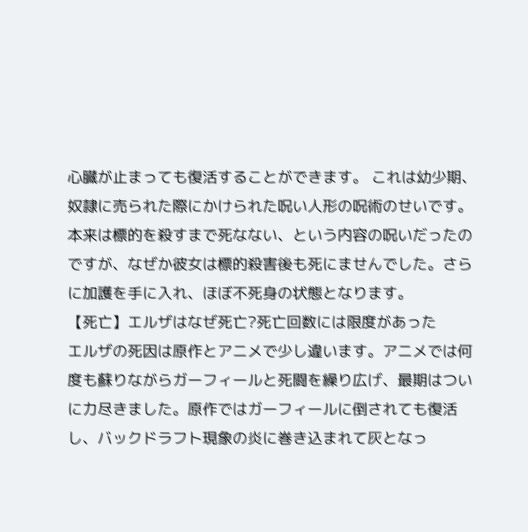心臓が止まっても復活することができます。 これは幼少期、奴隷に売られた際にかけられた呪い人形の呪術のせいです。本来は標的を殺すまで死なない、という内容の呪いだったのですが、なぜか彼女は標的殺害後も死にませんでした。さらに加護を手に入れ、ほぼ不死身の状態となります。
【死亡】エルザはなぜ死亡?死亡回数には限度があった
エルザの死因は原作とアニメで少し違います。アニメでは何度も蘇りながらガーフィールと死闘を繰り広げ、最期はついに力尽きました。原作ではガーフィールに倒されても復活し、バックドラフト現象の炎に巻き込まれて灰となっ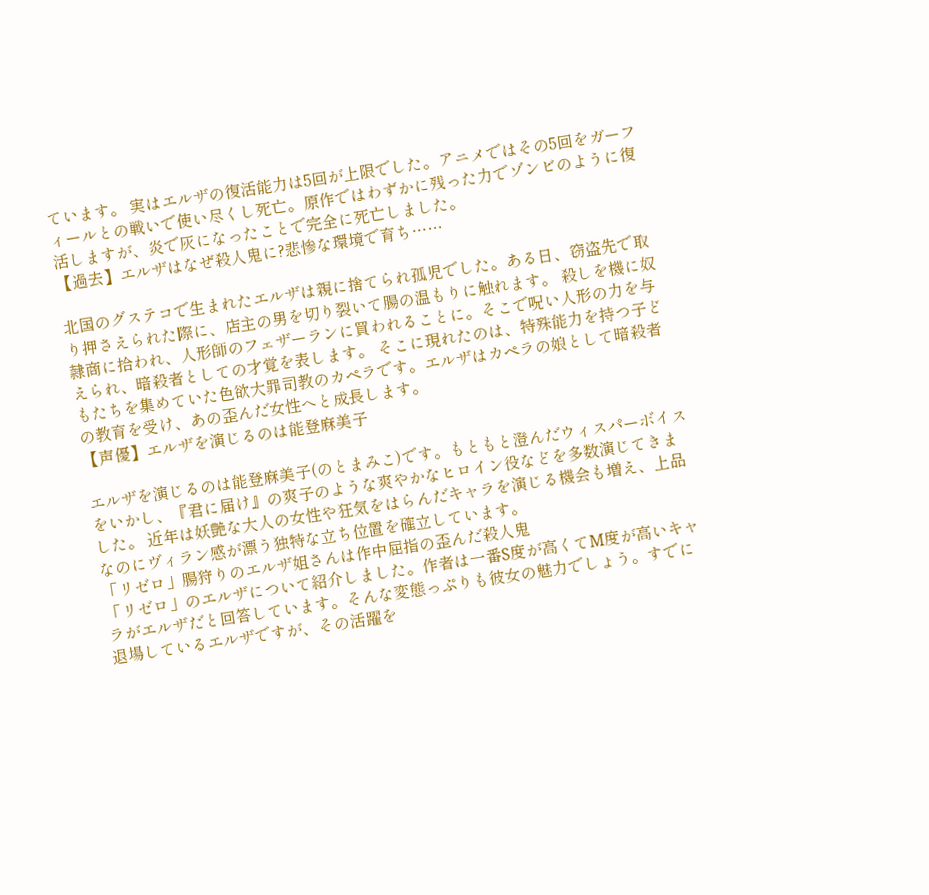ています。 実はエルザの復活能力は5回が上限でした。アニメではその5回をガーフィールとの戦いで使い尽くし死亡。原作ではわずかに残った力でゾンビのように復活しますが、炎で灰になったことで完全に死亡しました。
【過去】エルザはなぜ殺人鬼に?悲惨な環境で育ち……

北国のグステコで生まれたエルザは親に捨てられ孤児でした。ある日、窃盗先で取り押さえられた際に、店主の男を切り裂いて腸の温もりに触れます。 殺しを機に奴隷商に拾われ、人形師のフェザーランに買われることに。そこで呪い人形の力を与えられ、暗殺者としての才覚を表します。 そこに現れたのは、特殊能力を持つ子どもたちを集めていた色欲大罪司教のカペラです。エルザはカペラの娘として暗殺者の教育を受け、あの歪んだ女性へと成長します。
【声優】エルザを演じるのは能登麻美子

エルザを演じるのは能登麻美子(のとまみこ)です。もともと澄んだウィスパーボイスをいかし、『君に届け』の爽子のような爽やかなヒロイン役などを多数演じてきました。 近年は妖艶な大人の女性や狂気をはらんだキャラを演じる機会も増え、上品なのにヴィラン感が漂う独特な立ち位置を確立しています。
「リゼロ」腸狩りのエルザ姐さんは作中屈指の歪んだ殺人鬼
「リゼロ」のエルザについて紹介しました。作者は一番S度が高くてM度が高いキャラがエルザだと回答しています。そんな変態っぷりも彼女の魅力でしょう。すでに退場しているエルザですが、その活躍を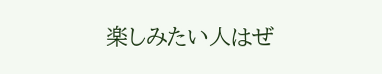楽しみたい人はぜ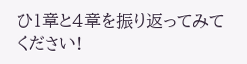ひ1章と4章を振り返ってみてください!